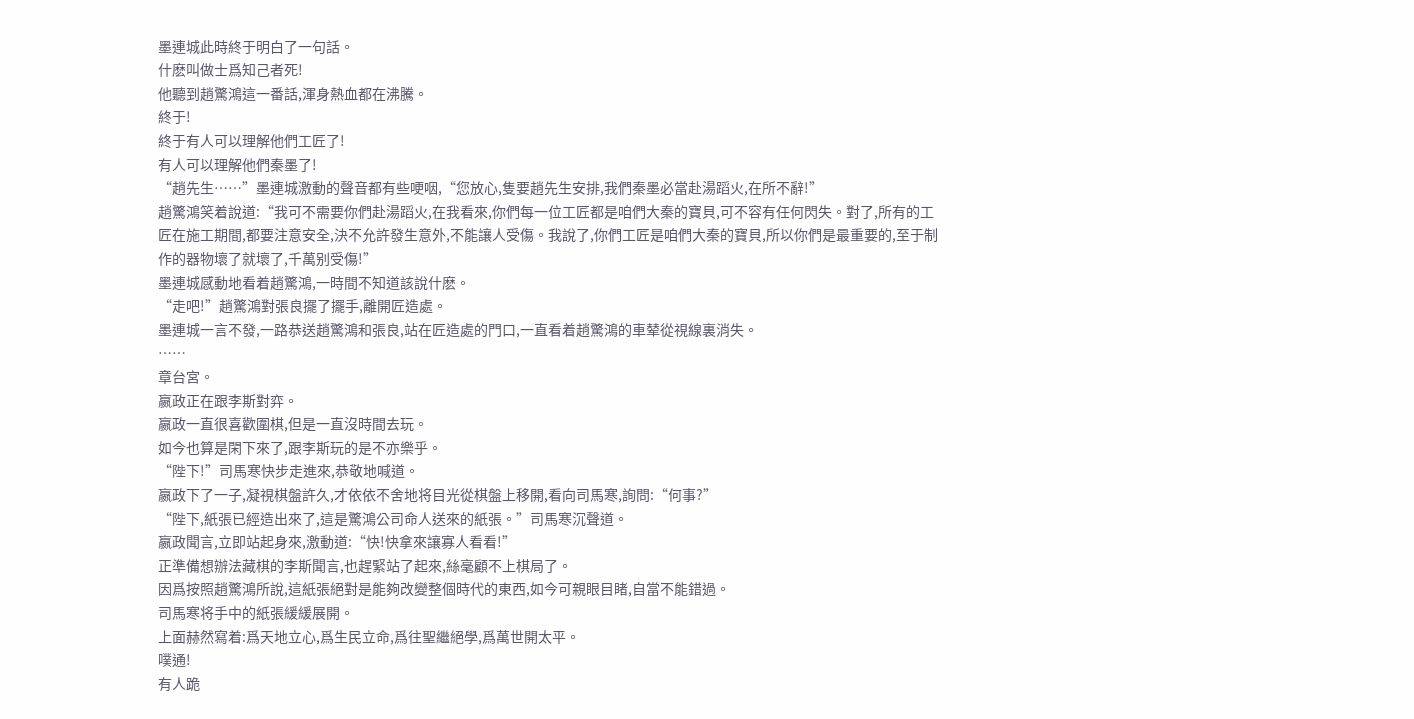墨連城此時終于明白了一句話。
什麽叫做士爲知己者死!
他聽到趙驚鴻這一番話,渾身熱血都在沸騰。
終于!
終于有人可以理解他們工匠了!
有人可以理解他們秦墨了!
“趙先生……”墨連城激動的聲音都有些哽咽,“您放心,隻要趙先生安排,我們秦墨必當赴湯蹈火,在所不辭!”
趙驚鴻笑着說道:“我可不需要你們赴湯蹈火,在我看來,你們每一位工匠都是咱們大秦的寶貝,可不容有任何閃失。對了,所有的工匠在施工期間,都要注意安全,決不允許發生意外,不能讓人受傷。我說了,你們工匠是咱們大秦的寶貝,所以你們是最重要的,至于制作的器物壞了就壞了,千萬别受傷!”
墨連城感動地看着趙驚鴻,一時間不知道該說什麽。
“走吧!”趙驚鴻對張良擺了擺手,離開匠造處。
墨連城一言不發,一路恭送趙驚鴻和張良,站在匠造處的門口,一直看着趙驚鴻的車辇從視線裏消失。
……
章台宮。
嬴政正在跟李斯對弈。
嬴政一直很喜歡圍棋,但是一直沒時間去玩。
如今也算是閑下來了,跟李斯玩的是不亦樂乎。
“陛下!”司馬寒快步走進來,恭敬地喊道。
嬴政下了一子,凝視棋盤許久,才依依不舍地将目光從棋盤上移開,看向司馬寒,詢問:“何事?”
“陛下,紙張已經造出來了,這是驚鴻公司命人送來的紙張。”司馬寒沉聲道。
嬴政聞言,立即站起身來,激動道:“快!快拿來讓寡人看看!”
正準備想辦法藏棋的李斯聞言,也趕緊站了起來,絲毫顧不上棋局了。
因爲按照趙驚鴻所說,這紙張絕對是能夠改變整個時代的東西,如今可親眼目睹,自當不能錯過。
司馬寒将手中的紙張緩緩展開。
上面赫然寫着:爲天地立心,爲生民立命,爲往聖繼絕學,爲萬世開太平。
噗通!
有人跪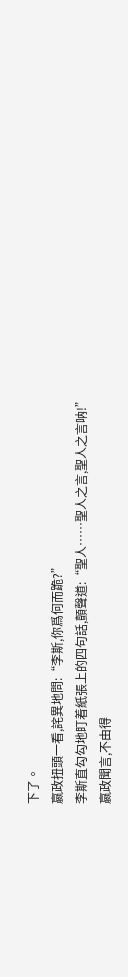下了。
嬴政扭頭一看,詫異地問:“李斯,你爲何而跪?”
李斯直勾勾地盯着紙張上的四句話,顫聲道:“聖人……聖人之言,聖人之言呐!”
嬴政聞言,不由得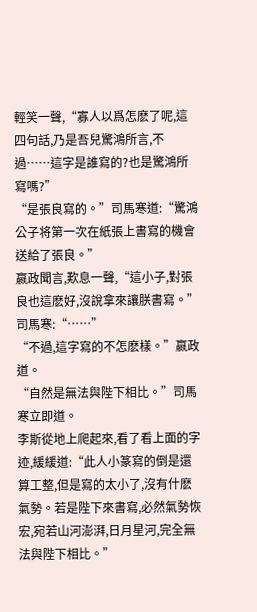輕笑一聲,“寡人以爲怎麽了呢,這四句話,乃是吾兒驚鴻所言,不過……這字是誰寫的?也是驚鴻所寫嗎?”
“是張良寫的。”司馬寒道:“驚鴻公子将第一次在紙張上書寫的機會送給了張良。”
嬴政聞言,歎息一聲,“這小子,對張良也這麽好,沒說拿來讓朕書寫。”
司馬寒:“……”
“不過,這字寫的不怎麽樣。”嬴政道。
“自然是無法與陛下相比。”司馬寒立即道。
李斯從地上爬起來,看了看上面的字迹,緩緩道:“此人小篆寫的倒是還算工整,但是寫的太小了,沒有什麽氣勢。若是陛下來書寫,必然氣勢恢宏,宛若山河澎湃,日月星河,完全無法與陛下相比。”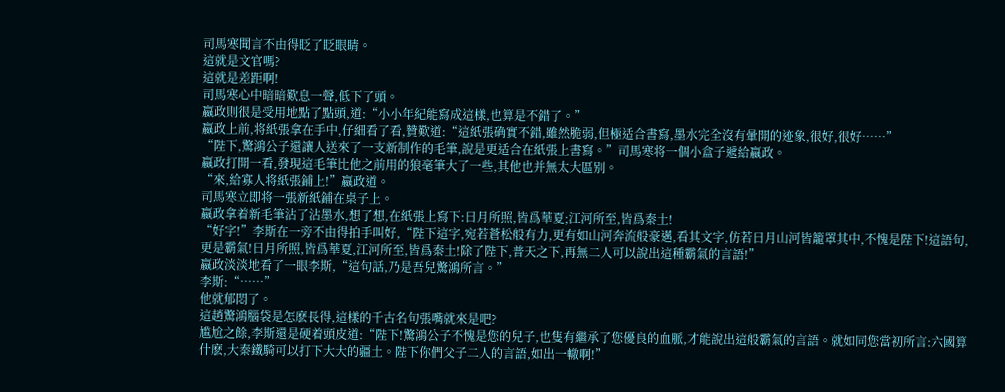司馬寒聞言不由得眨了眨眼睛。
這就是文官嗎?
這就是差距啊!
司馬寒心中暗暗歎息一聲,低下了頭。
嬴政則很是受用地點了點頭,道:“小小年紀能寫成這樣,也算是不錯了。”
嬴政上前,将紙張拿在手中,仔細看了看,贊歎道:“這紙張确實不錯,雖然脆弱,但極适合書寫,墨水完全沒有暈開的迹象,很好,很好……”
“陛下,驚鴻公子還讓人送來了一支新制作的毛筆,說是更适合在紙張上書寫。”司馬寒将一個小盒子遞給嬴政。
嬴政打開一看,發現這毛筆比他之前用的狼毫筆大了一些,其他也并無太大區别。
“來,給寡人将紙張鋪上!”嬴政道。
司馬寒立即将一張新紙鋪在桌子上。
嬴政拿着新毛筆沾了沾墨水,想了想,在紙張上寫下:日月所照,皆爲華夏;江河所至,皆爲秦土!
“好字!”李斯在一旁不由得拍手叫好,“陛下這字,宛若蒼松般有力,更有如山河奔流般豪邁,看其文字,仿若日月山河皆籠罩其中,不愧是陛下!這語句,更是霸氣!日月所照,皆爲華夏,江河所至,皆爲秦土!除了陛下,普天之下,再無二人可以說出這種霸氣的言語!”
嬴政淡淡地看了一眼李斯,“這句話,乃是吾兒驚鴻所言。”
李斯:“……”
他就郁悶了。
這趙驚鴻腦袋是怎麽長得,這樣的千古名句張嘴就來是吧?
尴尬之餘,李斯還是硬着頭皮道:“陛下!驚鴻公子不愧是您的兒子,也隻有繼承了您優良的血脈,才能說出這般霸氣的言語。就如同您當初所言:六國算什麽,大秦鐵騎可以打下大大的疆土。陛下你們父子二人的言語,如出一轍啊!”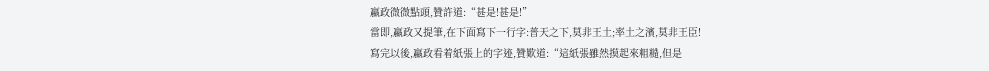嬴政微微點頭,贊許道:“甚是!甚是!”
當即,嬴政又提筆,在下面寫下一行字:普天之下,莫非王土;率土之濱,莫非王臣!
寫完以後,嬴政看着紙張上的字迹,贊歎道:“這紙張雖然摸起來粗糙,但是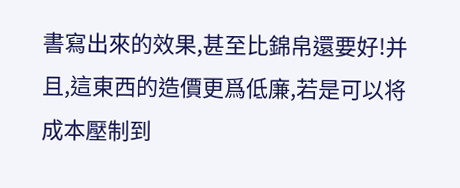書寫出來的效果,甚至比錦帛還要好!并且,這東西的造價更爲低廉,若是可以将成本壓制到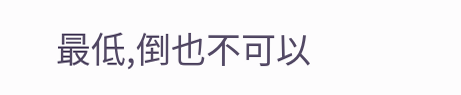最低,倒也不可以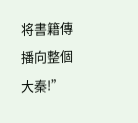将書籍傳播向整個大秦!”